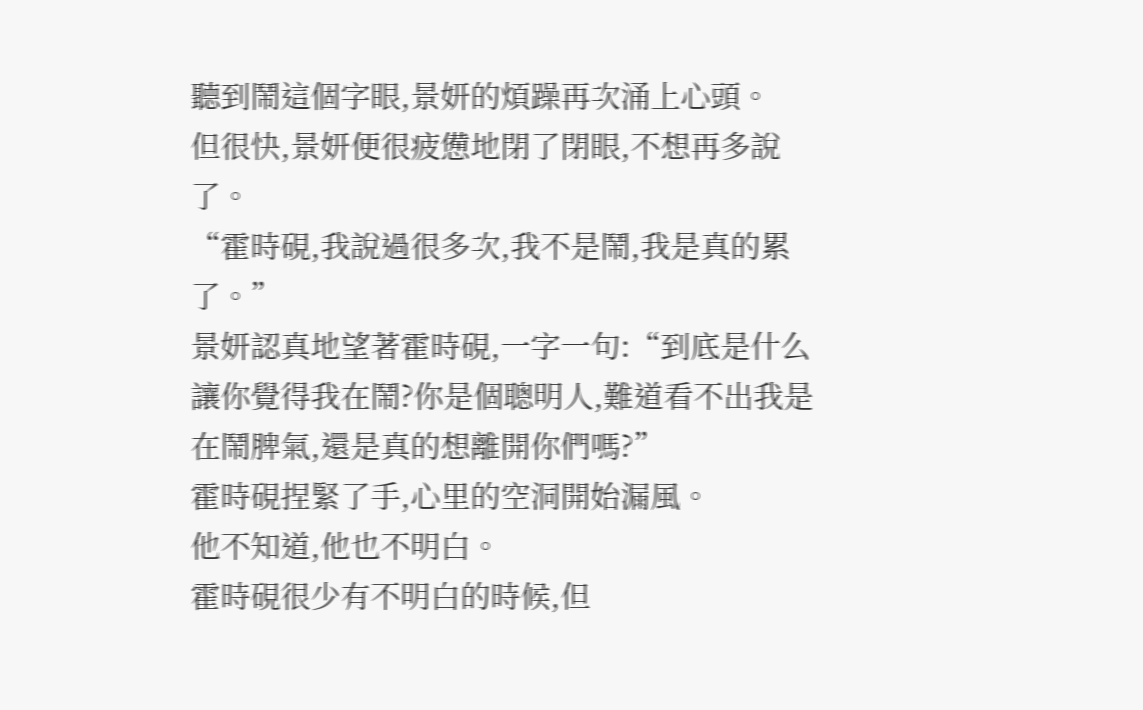聽到鬧這個字眼,景妍的煩躁再次涌上心頭。
但很快,景妍便很疲憊地閉了閉眼,不想再多說了。
“霍時硯,我說過很多次,我不是鬧,我是真的累了。”
景妍認真地望著霍時硯,一字一句:“到底是什么讓你覺得我在鬧?你是個聰明人,難道看不出我是在鬧脾氣,還是真的想離開你們嗎?”
霍時硯捏緊了手,心里的空洞開始漏風。
他不知道,他也不明白。
霍時硯很少有不明白的時候,但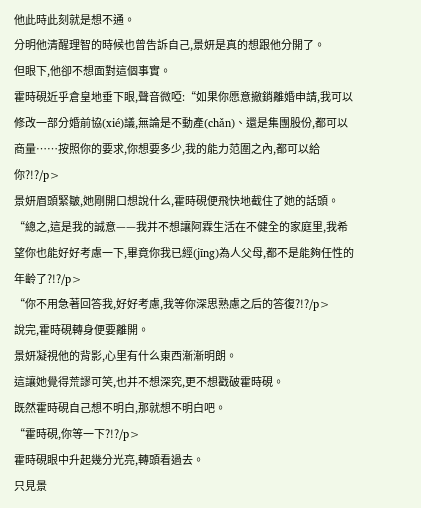他此時此刻就是想不通。
分明他清醒理智的時候也曾告訴自己,景妍是真的想跟他分開了。
但眼下,他卻不想面對這個事實。
霍時硯近乎倉皇地垂下眼,聲音微啞:“如果你愿意撤銷離婚申請,我可以修改一部分婚前協(xié)議,無論是不動產(chǎn)、還是集團股份,都可以商量……按照你的要求,你想要多少,我的能力范圍之內,都可以給你?!?/p>
景妍眉頭緊皺,她剛開口想說什么,霍時硯便飛快地截住了她的話頭。
“總之,這是我的誠意——我并不想讓阿霖生活在不健全的家庭里,我希望你也能好好考慮一下,畢竟你我已經(jīng)為人父母,都不是能夠任性的年齡了?!?/p>
“你不用急著回答我,好好考慮,我等你深思熟慮之后的答復?!?/p>
說完,霍時硯轉身便要離開。
景妍凝視他的背影,心里有什么東西漸漸明朗。
這讓她覺得荒謬可笑,也并不想深究,更不想戳破霍時硯。
既然霍時硯自己想不明白,那就想不明白吧。
“霍時硯,你等一下?!?/p>
霍時硯眼中升起幾分光亮,轉頭看過去。
只見景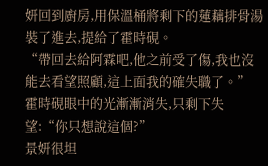妍回到廚房,用保溫桶將剩下的蓮藕排骨湯裝了進去,提給了霍時硯。
“帶回去給阿霖吧,他之前受了傷,我也沒能去看望照顧,這上面我的確失職了。”
霍時硯眼中的光漸漸消失,只剩下失望:“你只想說這個?”
景妍很坦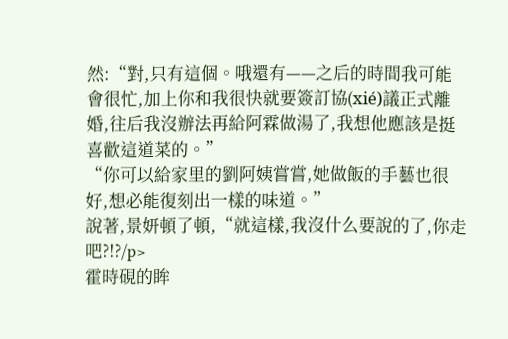然:“對,只有這個。哦還有——之后的時間我可能會很忙,加上你和我很快就要簽訂協(xié)議正式離婚,往后我沒辦法再給阿霖做湯了,我想他應該是挺喜歡這道菜的。”
“你可以給家里的劉阿姨嘗嘗,她做飯的手藝也很好,想必能復刻出一樣的味道。”
說著,景妍頓了頓,“就這樣,我沒什么要說的了,你走吧?!?/p>
霍時硯的眸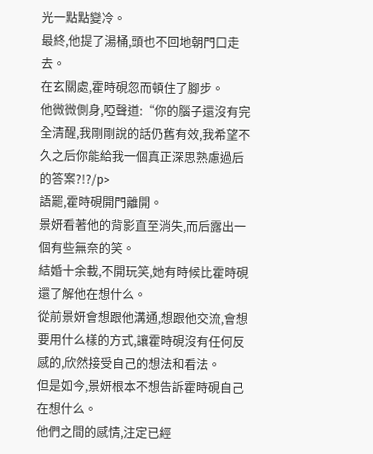光一點點變冷。
最終,他提了湯桶,頭也不回地朝門口走去。
在玄關處,霍時硯忽而頓住了腳步。
他微微側身,啞聲道:“你的腦子還沒有完全清醒,我剛剛說的話仍舊有效,我希望不久之后你能給我一個真正深思熟慮過后的答案?!?/p>
語罷,霍時硯開門離開。
景妍看著他的背影直至消失,而后露出一個有些無奈的笑。
結婚十余載,不開玩笑,她有時候比霍時硯還了解他在想什么。
從前景妍會想跟他溝通,想跟他交流,會想要用什么樣的方式,讓霍時硯沒有任何反感的,欣然接受自己的想法和看法。
但是如今,景妍根本不想告訴霍時硯自己在想什么。
他們之間的感情,注定已經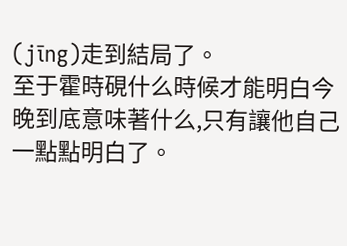(jīng)走到結局了。
至于霍時硯什么時候才能明白今晚到底意味著什么,只有讓他自己一點點明白了。